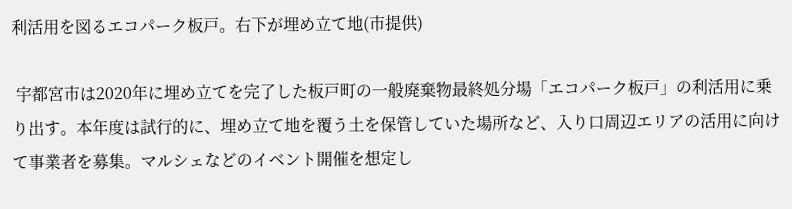利活用を図るエコパーク板戸。右下が埋め立て地(市提供)

 宇都宮市は2020年に埋め立てを完了した板戸町の一般廃棄物最終処分場「エコパーク板戸」の利活用に乗り出す。本年度は試行的に、埋め立て地を覆う土を保管していた場所など、入り口周辺エリアの活用に向けて事業者を募集。マルシェなどのイベント開催を想定し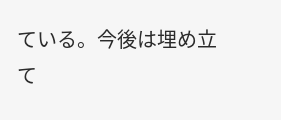ている。今後は埋め立て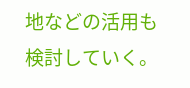地などの活用も検討していく。